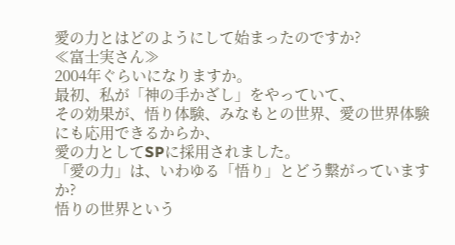愛の力とはどのようにして始まったのですか?
≪富士実さん≫
2004年ぐらいになりますか。
最初、私が「神の手かざし」をやっていて、
その効果が、悟り体験、みなもとの世界、愛の世界体験にも応用できるからか、
愛の力としてSPに採用されました。
「愛の力」は、いわゆる「悟り」とどう繋がっていますか?
悟りの世界という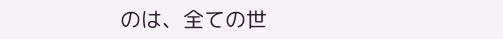のは、全ての世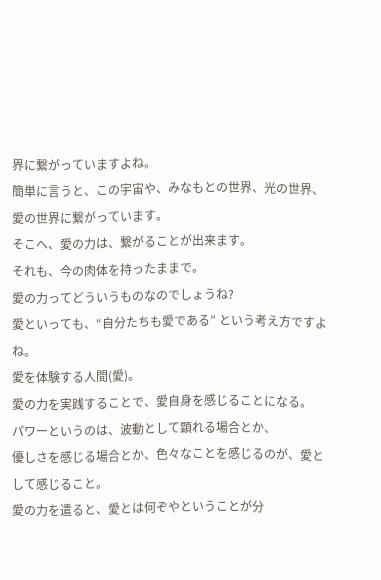界に繋がっていますよね。
簡単に言うと、この宇宙や、みなもとの世界、光の世界、愛の世界に繋がっています。
そこへ、愛の力は、繋がることが出来ます。
それも、今の肉体を持ったままで。
愛の力ってどういうものなのでしょうね?
愛といっても、“自分たちも愛である” という考え方ですよね。
愛を体験する人間(愛)。
愛の力を実践することで、愛自身を感じることになる。
パワーというのは、波動として顕れる場合とか、
優しさを感じる場合とか、色々なことを感じるのが、愛として感じること。
愛の力を遣ると、愛とは何ぞやということが分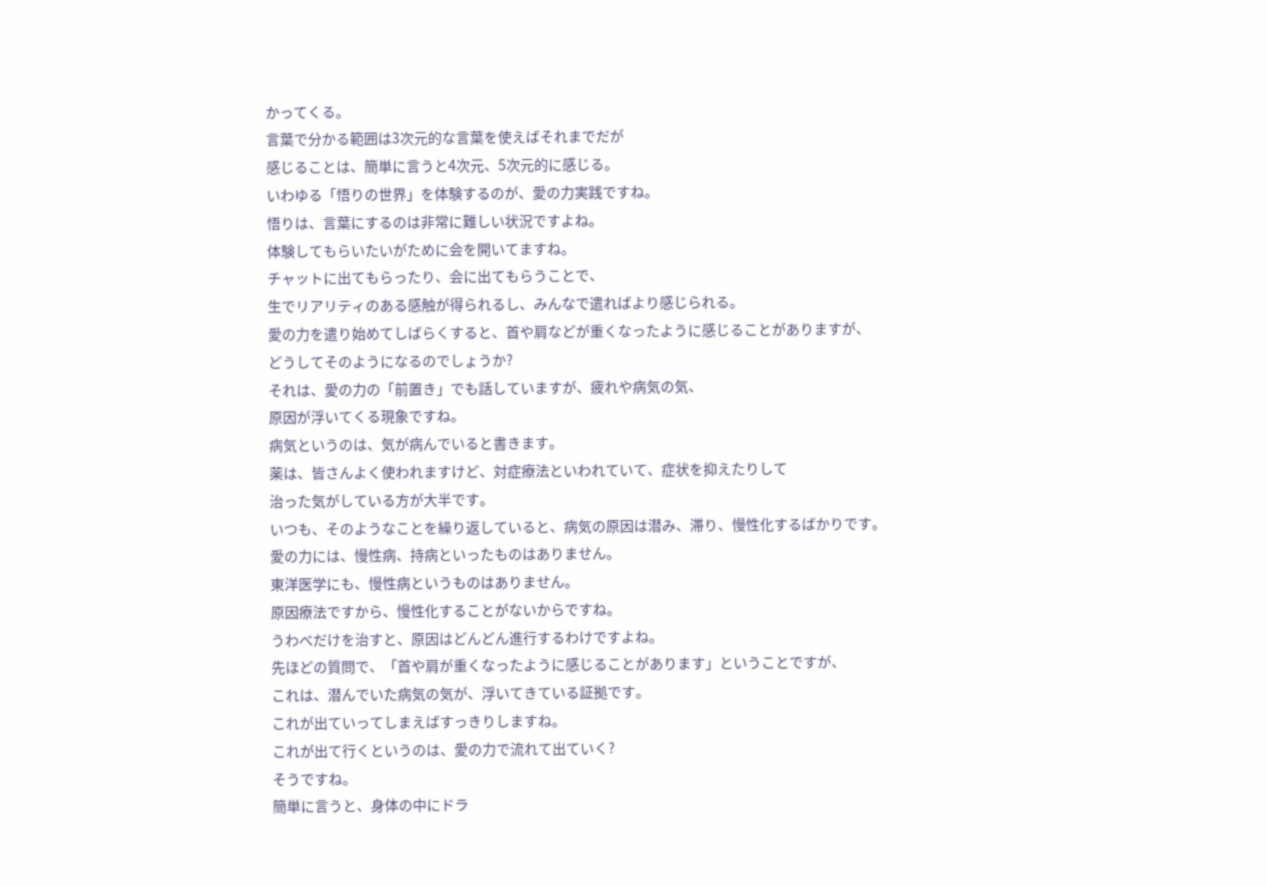かってくる。
言葉で分かる範囲は3次元的な言葉を使えばそれまでだが
感じることは、簡単に言うと4次元、5次元的に感じる。
いわゆる「悟りの世界」を体験するのが、愛の力実践ですね。
悟りは、言葉にするのは非常に難しい状況ですよね。
体験してもらいたいがために会を開いてますね。
チャットに出てもらったり、会に出てもらうことで、
生でリアリティのある感触が得られるし、みんなで遣ればより感じられる。
愛の力を遣り始めてしばらくすると、首や肩などが重くなったように感じることがありますが、
どうしてそのようになるのでしょうか?
それは、愛の力の「前置き」でも話していますが、疲れや病気の気、
原因が浮いてくる現象ですね。
病気というのは、気が病んでいると書きます。
薬は、皆さんよく使われますけど、対症療法といわれていて、症状を抑えたりして
治った気がしている方が大半です。
いつも、そのようなことを繰り返していると、病気の原因は潜み、滞り、慢性化するばかりです。
愛の力には、慢性病、持病といったものはありません。
東洋医学にも、慢性病というものはありません。
原因療法ですから、慢性化することがないからですね。
うわべだけを治すと、原因はどんどん進行するわけですよね。
先ほどの質問で、「首や肩が重くなったように感じることがあります」ということですが、
これは、潜んでいた病気の気が、浮いてきている証拠です。
これが出ていってしまえばすっきりしますね。
これが出て行くというのは、愛の力で流れて出ていく?
そうですね。
簡単に言うと、身体の中にドラ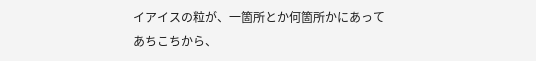イアイスの粒が、一箇所とか何箇所かにあって
あちこちから、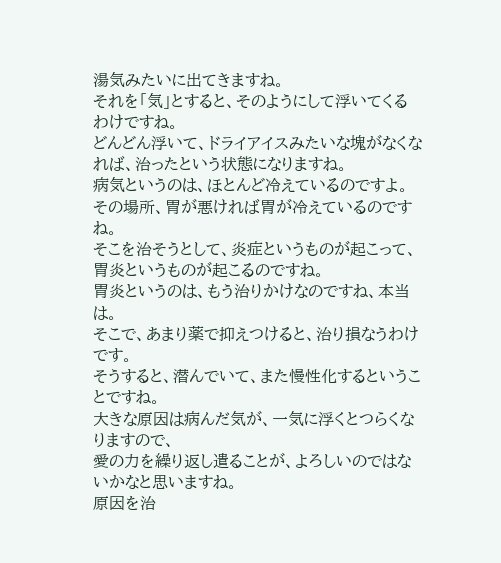湯気みたいに出てきますね。
それを「気」とすると、そのようにして浮いてくるわけですね。
どんどん浮いて、ドライアイスみたいな塊がなくなれば、治ったという状態になりますね。
病気というのは、ほとんど冷えているのですよ。
その場所、胃が悪ければ胃が冷えているのですね。
そこを治そうとして、炎症というものが起こって、胃炎というものが起こるのですね。
胃炎というのは、もう治りかけなのですね、本当は。
そこで、あまり薬で抑えつけると、治り損なうわけです。
そうすると、潜んでいて、また慢性化するということですね。
大きな原因は病んだ気が、一気に浮くとつらくなりますので、
愛の力を繰り返し遣ることが、よろしいのではないかなと思いますね。
原因を治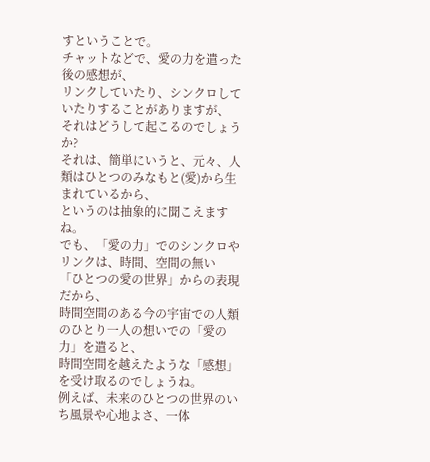すということで。
チャットなどで、愛の力を遣った後の感想が、
リンクしていたり、シンクロしていたりすることがありますが、
それはどうして起こるのでしょうか?
それは、簡単にいうと、元々、人類はひとつのみなもと(愛)から生まれているから、
というのは抽象的に聞こえますね。
でも、「愛の力」でのシンクロやリンクは、時間、空間の無い
「ひとつの愛の世界」からの表現だから、
時間空間のある今の宇宙での人類のひとり一人の想いでの「愛の力」を遣ると、
時間空間を越えたような「感想」を受け取るのでしょうね。
例えば、未来のひとつの世界のいち風景や心地よさ、一体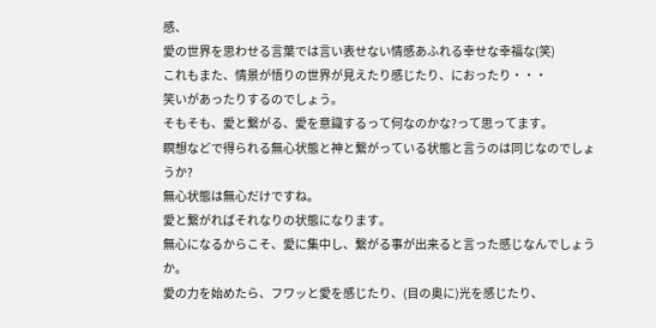感、
愛の世界を思わせる言葉では言い表せない情感あふれる幸せな幸福な(笑)
これもまた、情景が悟りの世界が見えたり感じたり、におったり・・・
笑いがあったりするのでしょう。
そもそも、愛と繋がる、愛を意識するって何なのかな?って思ってます。
瞑想などで得られる無心状態と神と繋がっている状態と言うのは同じなのでしょうか?
無心状態は無心だけですね。
愛と繋がればそれなりの状態になります。
無心になるからこそ、愛に集中し、繋がる事が出来ると言った感じなんでしょうか。
愛の力を始めたら、フワッと愛を感じたり、(目の奥に)光を感じたり、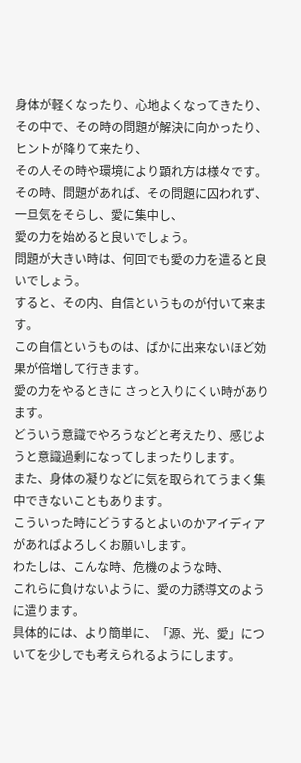身体が軽くなったり、心地よくなってきたり、
その中で、その時の問題が解決に向かったり、ヒントが降りて来たり、
その人その時や環境により顕れ方は様々です。
その時、問題があれば、その問題に囚われず、一旦気をそらし、愛に集中し、
愛の力を始めると良いでしょう。
問題が大きい時は、何回でも愛の力を遣ると良いでしょう。
すると、その内、自信というものが付いて来ます。
この自信というものは、ばかに出来ないほど効果が倍増して行きます。
愛の力をやるときに さっと入りにくい時があります。
どういう意識でやろうなどと考えたり、感じようと意識過剰になってしまったりします。
また、身体の凝りなどに気を取られてうまく集中できないこともあります。
こういった時にどうするとよいのかアイディアがあればよろしくお願いします。
わたしは、こんな時、危機のような時、
これらに負けないように、愛の力誘導文のように遣ります。
具体的には、より簡単に、「源、光、愛」についてを少しでも考えられるようにします。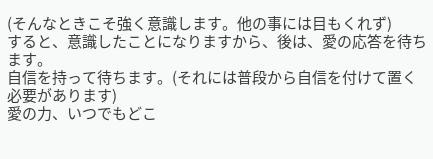(そんなときこそ強く意識します。他の事には目もくれず)
すると、意識したことになりますから、後は、愛の応答を待ちます。
自信を持って待ちます。(それには普段から自信を付けて置く必要があります)
愛の力、いつでもどこ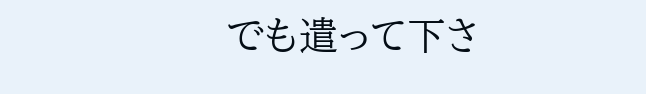でも遣って下さ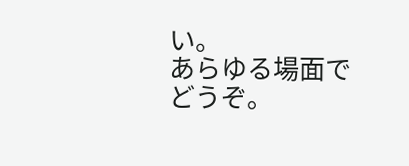い。
あらゆる場面でどうぞ。